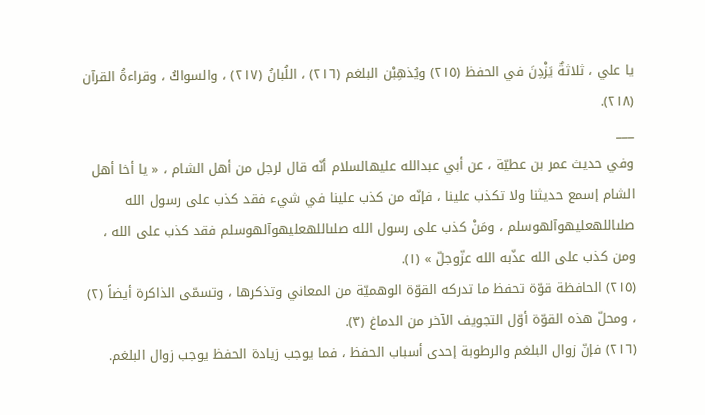يا علي ، ثلاثةٌ يَزْدِنَ في الحفظ (٢١٥) ويُذهِبْن البلغم (٢١٦) ، اللُبانُ (٢١٧) ، والسواكُ ، وقراءةُ القرآن (٢١٨).
___
وفي حديث عمر بن عطيّة ، عن أبي عبدالله عليهالسلام أنّه قال لرجل من أهل الشام ، « يا أخا أهل الشام إسمع حديثنا ولا تكذب علينا ، فإنّه من كذب علينا في شيء فقد كذب على رسول الله صلىاللهعليهوآلهوسلم ، ومَنْ كذب على رسول الله صلىاللهعليهوآلهوسلم فقد كذب على الله ، ومن كذب على الله عذّبه الله عزّوجلّ » (١).
(٢١٥) الحافظة قوّة تحفظ ما تدركه القوّة الوهميّة من المعاني وتذكرها ، وتسمّى الذاكرة أيضاً (٢) ، ومحلّ هذه القوّة أوّل التجويف الآخر من الدماغ (٣).
(٢١٦) فإنّ زوال البلغم والرطوبة إحدى أسباب الحفظ ، فما يوجب زيادة الحفظ يوجب زوال البلغم.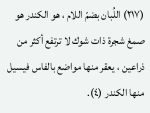(٢١٧) اللُبان بضمّ اللام ، هو الكندر هو صمغ شجرة ذات شوك لا ترتفع أكثر من ذراعين ، يعقر منها مواضع بالفاس فيسيل منها الكندر (٤).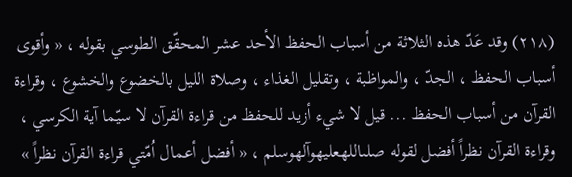(٢١٨) وقد عَدّ هذه الثلاثة من أسباب الحفظ الأحد عشر المحقّق الطوسي بقوله ، « وأقوى أسباب الحفظ ، الجدّ ، والمواظبة ، وتقليل الغذاء ، وصلاة الليل بالخضوع والخشوع ، وقراءة القرآن من أسباب الحفظ ... قيل لا شيء أزيد للحفظ من قراءة القرآن لا سيّما آية الكرسي ، وقراءة القرآن نظراً أفضل لقوله صلىاللهعليهوآلهوسلم ، « أفضل أعمال اُمّتي قراءة القرآن نظراً »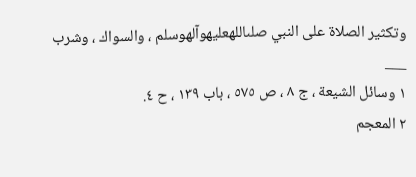وتكثير الصلاة على النبي صلىاللهعليهوآلهوسلم ، والسواك ، وشرب
___
١ وسائل الشيعة ، ج ٨ ، ص ٥٧٥ ، باب ١٣٩ ، ح ٤.
٢ المعجم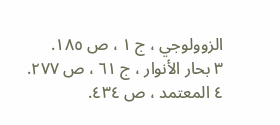الزوولوجي ، ج ١ ، ص ١٨٥.
٣ بحار الأنوار ، ج ٦١ ، ص ٢٧٧.
٤ المعتمد ، ص ٤٣٤.